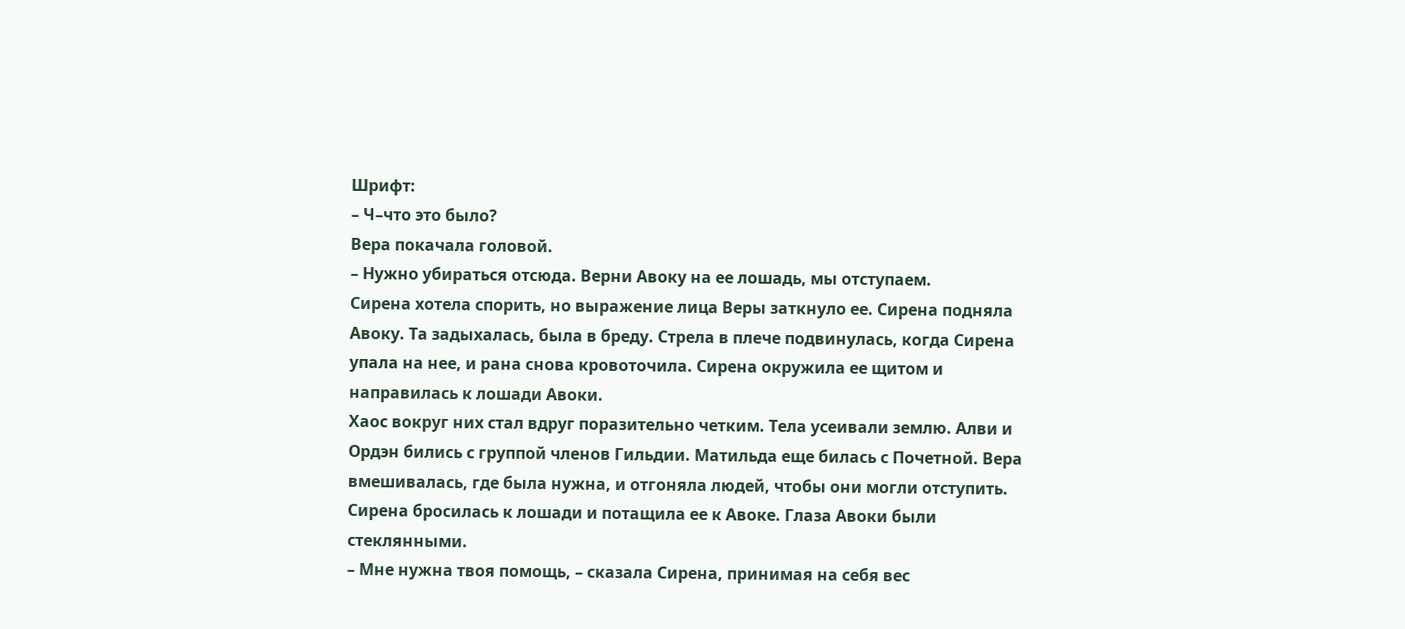Шрифт:
– Ч–что это было?
Вера покачала головой.
– Нужно убираться отсюда. Верни Авоку на ее лошадь, мы отступаем.
Сирена хотела спорить, но выражение лица Веры заткнуло ее. Сирена подняла Авоку. Та задыхалась, была в бреду. Стрела в плече подвинулась, когда Сирена упала на нее, и рана снова кровоточила. Сирена окружила ее щитом и направилась к лошади Авоки.
Хаос вокруг них стал вдруг поразительно четким. Тела усеивали землю. Алви и Ордэн бились с группой членов Гильдии. Матильда еще билась с Почетной. Вера вмешивалась, где была нужна, и отгоняла людей, чтобы они могли отступить.
Сирена бросилась к лошади и потащила ее к Авоке. Глаза Авоки были стеклянными.
– Мне нужна твоя помощь, – сказала Сирена, принимая на себя вес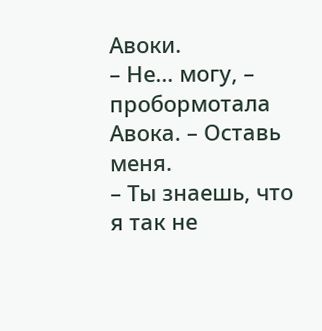Авоки.
– Не… могу, – пробормотала Авока. – Оставь меня.
– Ты знаешь, что я так не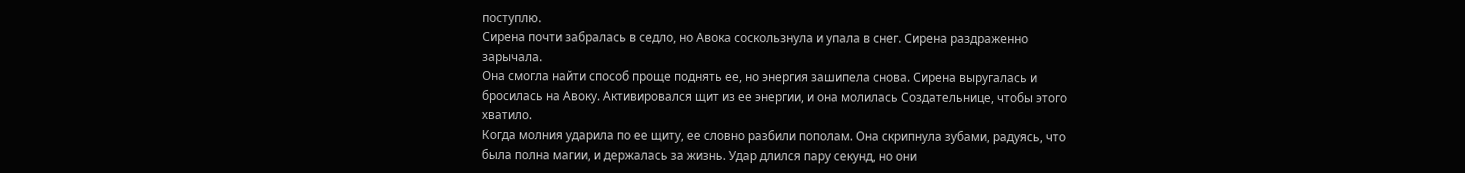поступлю.
Сирена почти забралась в седло, но Авока соскользнула и упала в снег. Сирена раздраженно зарычала.
Она смогла найти способ проще поднять ее, но энергия зашипела снова. Сирена выругалась и бросилась на Авоку. Активировался щит из ее энергии, и она молилась Создательнице, чтобы этого хватило.
Когда молния ударила по ее щиту, ее словно разбили пополам. Она скрипнула зубами, радуясь, что была полна магии, и держалась за жизнь. Удар длился пару секунд, но они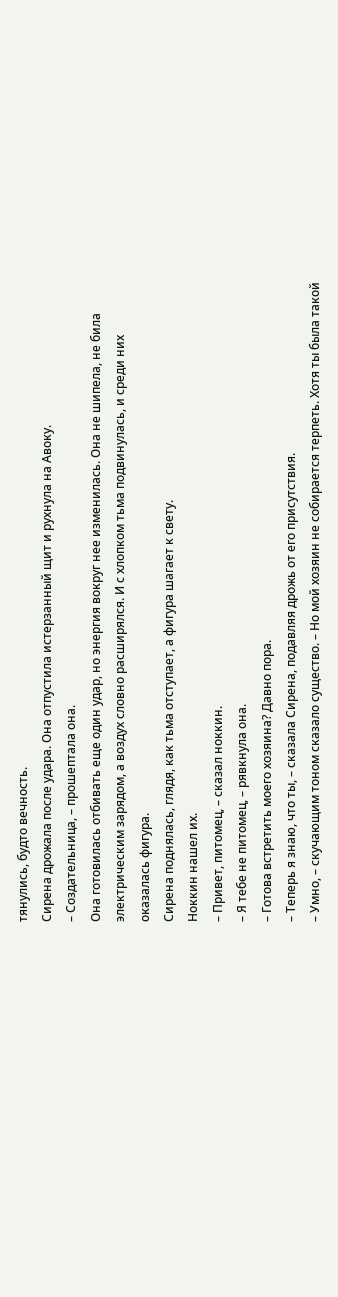тянулись, будто вечность.
Сирена дрожала после удара. Она отпустила истерзанный щит и рухнула на Авоку.
– Создательница, – прошептала она.
Она готовилась отбивать еще один удар, но энергия вокруг нее изменилась. Она не шипела, не била электрическим зарядом, а воздух словно расширялся. И с хлопком тьма подвинулась, и среди них оказалась фигура.
Сирена поднялась, глядя, как тьма отступает, а фигура шагает к свету.
Ноккин нашел их.
– Привет, питомец, – сказал ноккин.
– Я тебе не питомец, – рявкнула она.
– Готова встретить моего хозяина? Давно пора.
– Теперь я знаю, что ты, – сказала Сирена, подавляя дрожь от его присутствия.
– Умно, – скучающим тоном сказало существо. – Но мой хозяин не собирается терпеть. Хотя ты была такой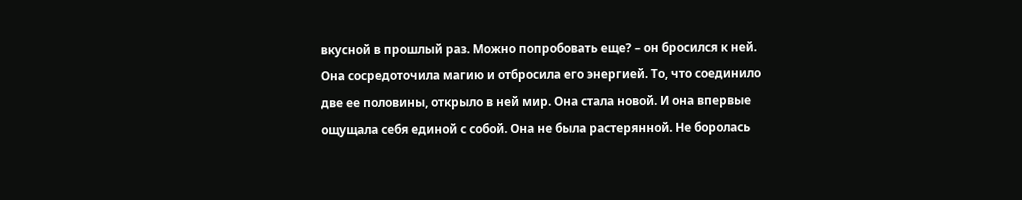вкусной в прошлый раз. Можно попробовать еще? – он бросился к ней.
Она сосредоточила магию и отбросила его энергией. То, что соединило две ее половины, открыло в ней мир. Она стала новой. И она впервые ощущала себя единой с собой. Она не была растерянной. Не боролась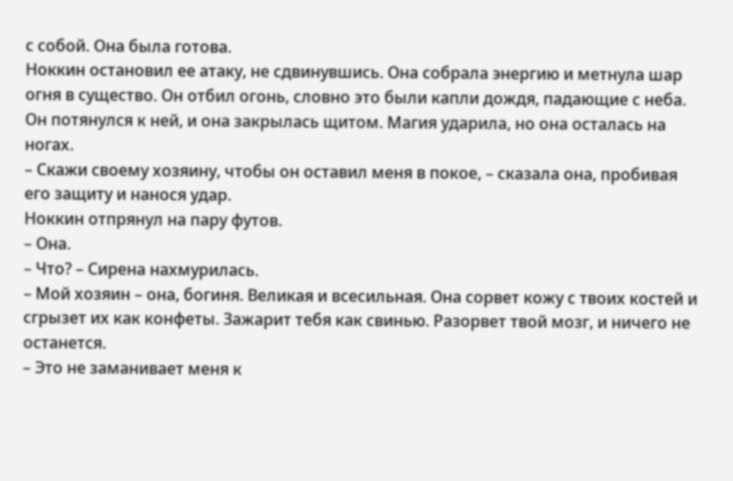с собой. Она была готова.
Ноккин остановил ее атаку, не сдвинувшись. Она собрала энергию и метнула шар огня в существо. Он отбил огонь, словно это были капли дождя, падающие с неба.
Он потянулся к ней, и она закрылась щитом. Магия ударила, но она осталась на ногах.
– Скажи своему хозяину, чтобы он оставил меня в покое, – сказала она, пробивая его защиту и нанося удар.
Ноккин отпрянул на пару футов.
– Она.
– Что? – Сирена нахмурилась.
– Мой хозяин – она, богиня. Великая и всесильная. Она сорвет кожу с твоих костей и сгрызет их как конфеты. Зажарит тебя как свинью. Разорвет твой мозг, и ничего не останется.
– Это не заманивает меня к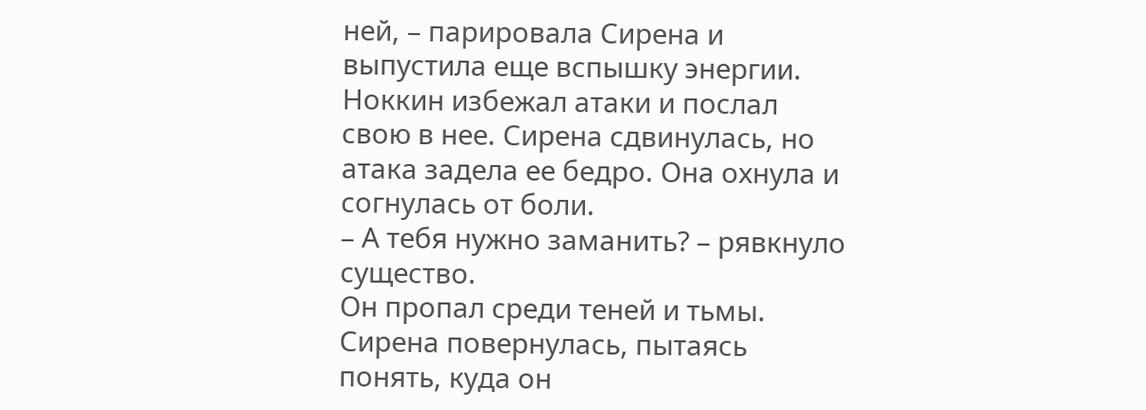ней, – парировала Сирена и выпустила еще вспышку энергии.
Ноккин избежал атаки и послал свою в нее. Сирена сдвинулась, но атака задела ее бедро. Она охнула и согнулась от боли.
– А тебя нужно заманить? – рявкнуло существо.
Он пропал среди теней и тьмы. Сирена повернулась, пытаясь понять, куда он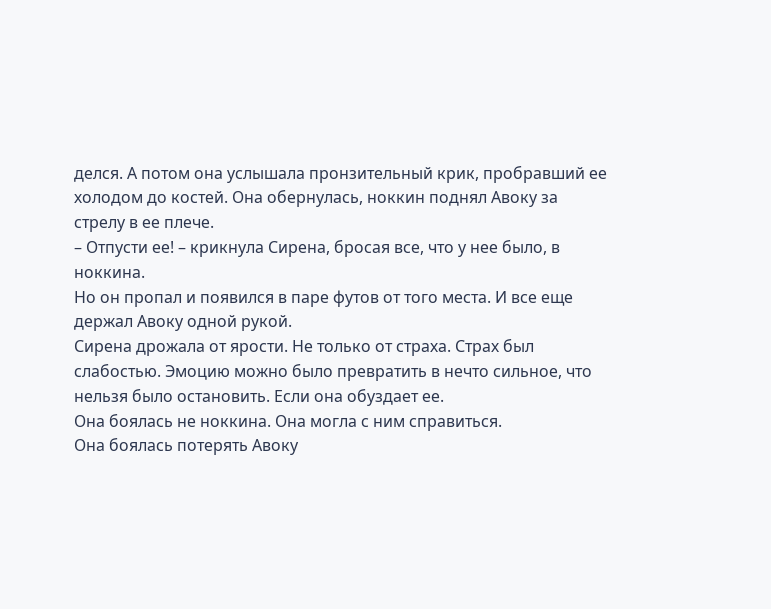делся. А потом она услышала пронзительный крик, пробравший ее холодом до костей. Она обернулась, ноккин поднял Авоку за стрелу в ее плече.
– Отпусти ее! – крикнула Сирена, бросая все, что у нее было, в ноккина.
Но он пропал и появился в паре футов от того места. И все еще держал Авоку одной рукой.
Сирена дрожала от ярости. Не только от страха. Страх был слабостью. Эмоцию можно было превратить в нечто сильное, что нельзя было остановить. Если она обуздает ее.
Она боялась не ноккина. Она могла с ним справиться.
Она боялась потерять Авоку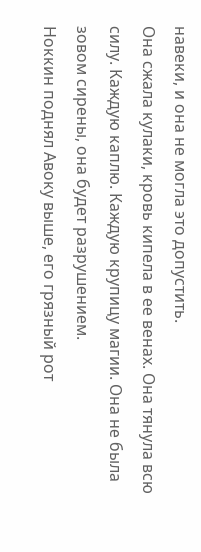навеки, и она не могла это допустить.
Она сжала кулаки, кровь кипела в ее венах. Она тянула всю силу. Каждую каплю. Каждую крупицу магии. Она не была зовом сирены, она будет разрушением.
Ноккин поднял Авоку выше, его грязный рот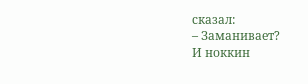сказал:
– Заманивает?
И ноккин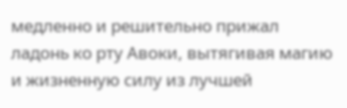медленно и решительно прижал ладонь ко рту Авоки, вытягивая магию и жизненную силу из лучшей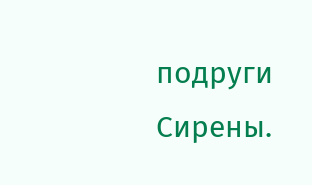подруги Сирены.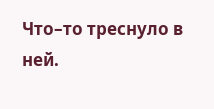Что–то треснуло в ней.